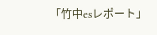「竹中esレポート」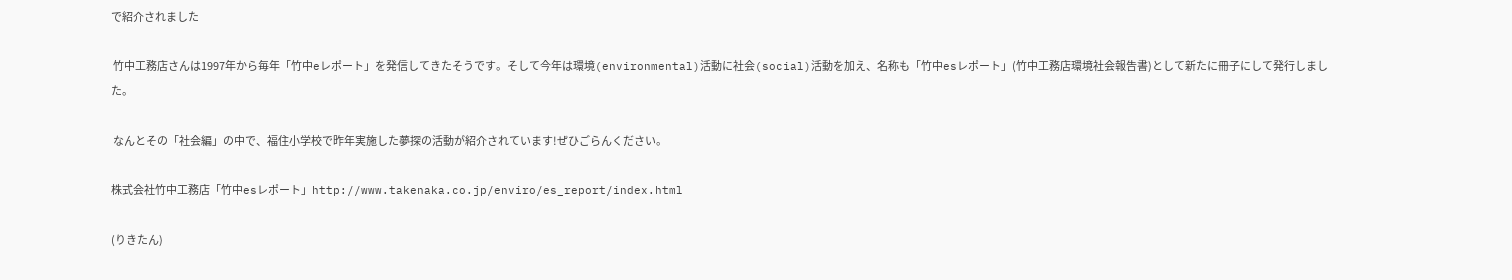で紹介されました

 竹中工務店さんは1997年から毎年「竹中eレポート」を発信してきたそうです。そして今年は環境(environmental)活動に社会(social)活動を加え、名称も「竹中esレポート」(竹中工務店環境社会報告書)として新たに冊子にして発行しました。

 なんとその「社会編」の中で、福住小学校で昨年実施した夢探の活動が紹介されています!ぜひごらんください。

株式会社竹中工務店「竹中esレポート」http://www.takenaka.co.jp/enviro/es_report/index.html

(りきたん)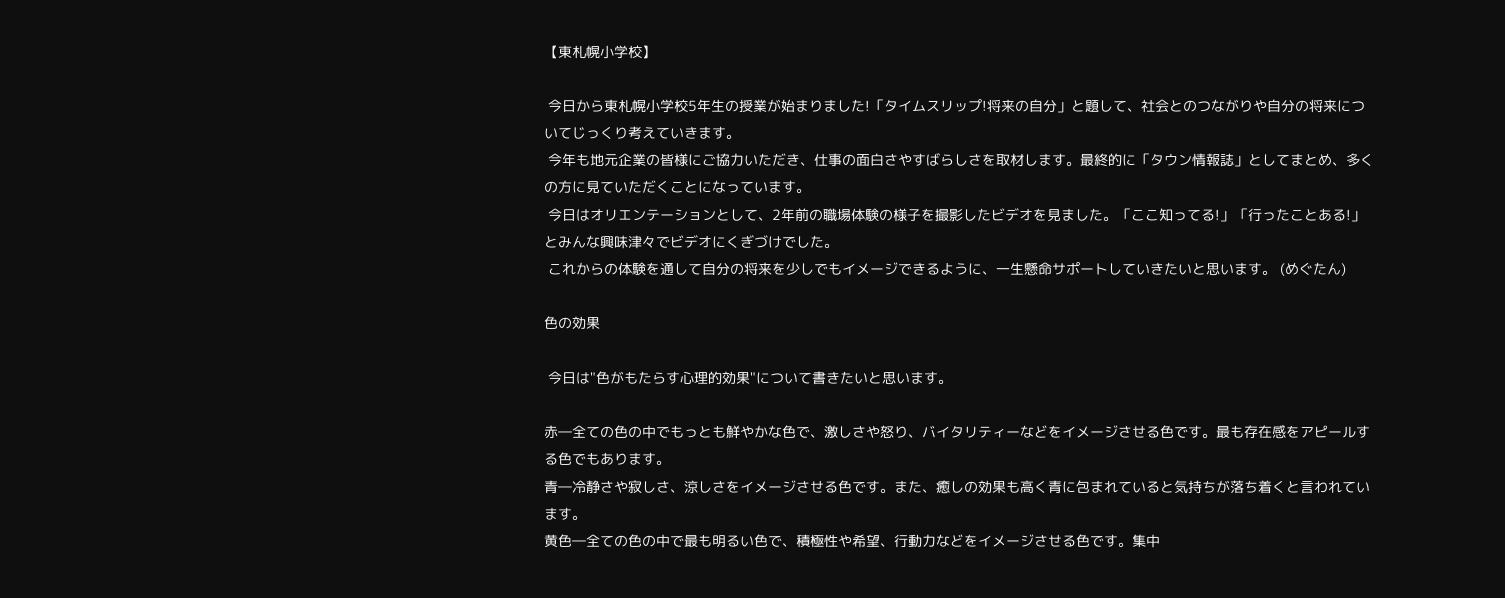【東札幌小学校】

 今日から東札幌小学校5年生の授業が始まりました!「タイムスリップ!将来の自分」と題して、社会とのつながりや自分の将来についてじっくり考えていきます。
 今年も地元企業の皆様にご協力いただき、仕事の面白さやすばらしさを取材します。最終的に「タウン情報誌」としてまとめ、多くの方に見ていただくことになっています。
 今日はオリエンテーションとして、2年前の職場体験の様子を撮影したビデオを見ました。「ここ知ってる!」「行ったことある!」とみんな興味津々でビデオにくぎづけでした。
 これからの体験を通して自分の将来を少しでもイメージできるように、一生懸命サポートしていきたいと思います。 (めぐたん)

色の効果

 今日は"色がもたらす心理的効果"について書きたいと思います。

赤―全ての色の中でもっとも鮮やかな色で、激しさや怒り、バイタリティーなどをイメージさせる色です。最も存在感をアピールする色でもあります。
青―冷静さや寂しさ、涼しさをイメージさせる色です。また、癒しの効果も高く青に包まれていると気持ちが落ち着くと言われています。
黄色―全ての色の中で最も明るい色で、積極性や希望、行動力などをイメージさせる色です。集中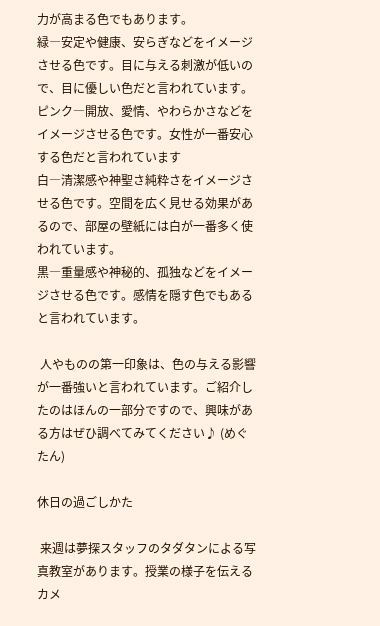力が高まる色でもあります。
緑―安定や健康、安らぎなどをイメージさせる色です。目に与える刺激が低いので、目に優しい色だと言われています。
ピンク―開放、愛情、やわらかさなどをイメージさせる色です。女性が一番安心する色だと言われています
白―清潔感や神聖さ純粋さをイメージさせる色です。空間を広く見せる効果があるので、部屋の壁紙には白が一番多く使われています。
黒―重量感や神秘的、孤独などをイメージさせる色です。感情を隠す色でもあると言われています。

 人やものの第一印象は、色の与える影響が一番強いと言われています。ご紹介したのはほんの一部分ですので、興味がある方はぜひ調べてみてください♪ (めぐたん)

休日の過ごしかた

 来週は夢探スタッフのタダタンによる写真教室があります。授業の様子を伝えるカメ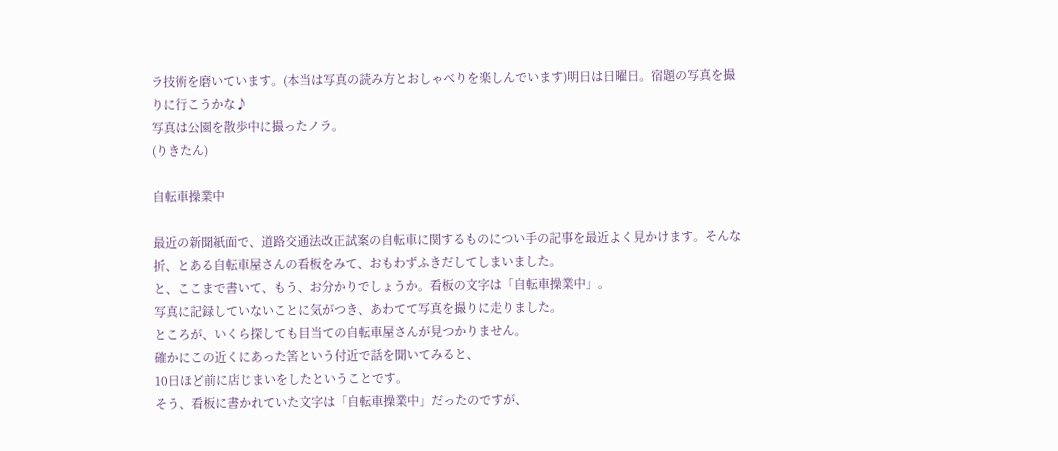ラ技術を磨いています。(本当は写真の読み方とおしゃべりを楽しんでいます)明日は日曜日。宿題の写真を撮りに行こうかな♪
写真は公園を散歩中に撮ったノラ。
(りきたん)

自転車操業中

最近の新聞紙面で、道路交通法改正試案の自転車に関するものについ手の記事を最近よく見かけます。そんな折、とある自転車屋さんの看板をみて、おもわずふきだしてしまいました。
と、ここまで書いて、もう、お分かりでしょうか。看板の文字は「自転車操業中」。
写真に記録していないことに気がつき、あわてて写真を撮りに走りました。
ところが、いくら探しても目当ての自転車屋さんが見つかりません。
確かにこの近くにあった筈という付近で話を聞いてみると、
10日ほど前に店じまいをしたということです。
そう、看板に書かれていた文字は「自転車操業中」だったのですが、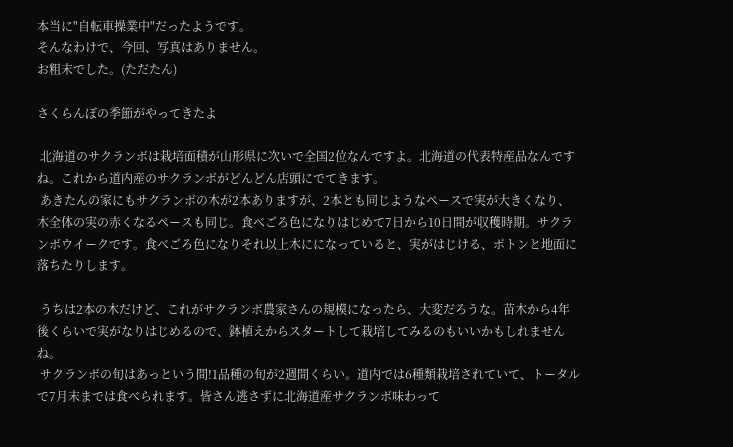本当に"自転車操業中"だったようです。
そんなわけで、今回、写真はありません。
お粗末でした。(ただたん)

さくらんぼの季節がやってきたよ

 北海道のサクランボは栽培面積が山形県に次いで全国2位なんですよ。北海道の代表特産品なんですね。これから道内産のサクランボがどんどん店頭にでてきます。
 あきたんの家にもサクランボの木が2本ありますが、2本とも同じようなペースで実が大きくなり、木全体の実の赤くなるペースも同じ。食べごろ色になりはじめて7日から10日間が収穫時期。サクランボウイークです。食べごろ色になりそれ以上木にになっていると、実がはじける、ポトンと地面に落ちたりします。

 うちは2本の木だけど、これがサクランボ農家さんの規模になったら、大変だろうな。苗木から4年後くらいで実がなりはじめるので、鉢植えからスタートして栽培してみるのもいいかもしれませんね。
 サクランボの旬はあっという間!1品種の旬が2週間くらい。道内では6種類栽培されていて、トータルで7月末までは食べられます。皆さん逃さずに北海道産サクランボ味わって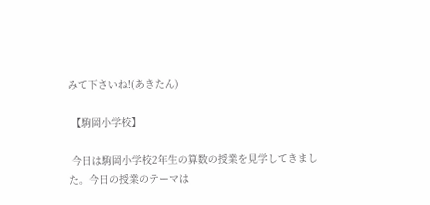みて下さいね!(あきたん)

 【駒岡小学校】

 今日は駒岡小学校2年生の算数の授業を見学してきました。今日の授業のテーマは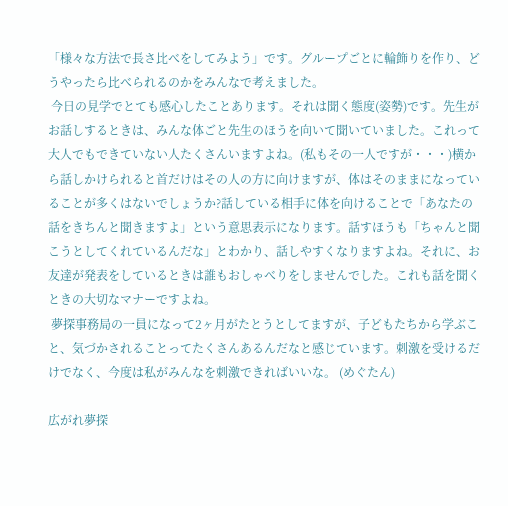「様々な方法で長さ比べをしてみよう」です。グループごとに輪飾りを作り、どうやったら比べられるのかをみんなで考えました。
 今日の見学でとても感心したことあります。それは聞く態度(姿勢)です。先生がお話しするときは、みんな体ごと先生のほうを向いて聞いていました。これって大人でもできていない人たくさんいますよね。(私もその一人ですが・・・)横から話しかけられると首だけはその人の方に向けますが、体はそのままになっていることが多くはないでしょうか?話している相手に体を向けることで「あなたの話をきちんと聞きますよ」という意思表示になります。話すほうも「ちゃんと聞こうとしてくれているんだな」とわかり、話しやすくなりますよね。それに、お友達が発表をしているときは誰もおしゃべりをしませんでした。これも話を聞くときの大切なマナーですよね。
 夢探事務局の一員になって2ヶ月がたとうとしてますが、子どもたちから学ぶこと、気づかされることってたくさんあるんだなと感じています。刺激を受けるだけでなく、今度は私がみんなを刺激できればいいな。 (めぐたん)

広がれ夢探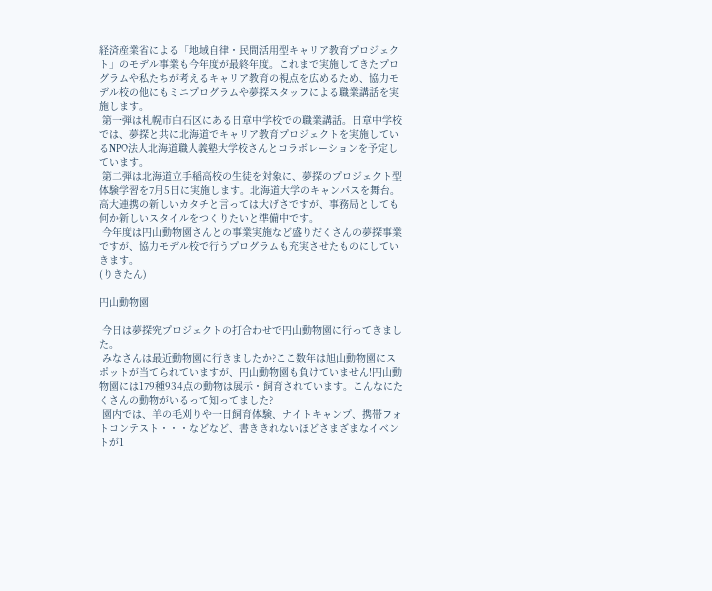経済産業省による「地域自律・民間活用型キャリア教育プロジェクト」のモデル事業も今年度が最終年度。これまで実施してきたプログラムや私たちが考えるキャリア教育の視点を広めるため、協力モデル校の他にもミニプログラムや夢探スタッフによる職業講話を実施します。
 第一弾は札幌市白石区にある日章中学校での職業講話。日章中学校では、夢探と共に北海道でキャリア教育プロジェクトを実施しているNPO法人北海道職人義塾大学校さんとコラボレーションを予定しています。
 第二弾は北海道立手稲高校の生徒を対象に、夢探のプロジェクト型体験学習を7月5日に実施します。北海道大学のキャンパスを舞台。高大連携の新しいカタチと言っては大げさですが、事務局としても何か新しいスタイルをつくりたいと準備中です。
 今年度は円山動物園さんとの事業実施など盛りだくさんの夢探事業ですが、協力モデル校で行うプログラムも充実させたものにしていきます。
(りきたん)

円山動物園

 今日は夢探究プロジェクトの打合わせで円山動物園に行ってきました。
 みなさんは最近動物園に行きましたか?ここ数年は旭山動物園にスポットが当てられていますが、円山動物園も負けていません!円山動物園には179種934点の動物は展示・飼育されています。こんなにたくさんの動物がいるって知ってました?
 園内では、羊の毛刈りや一日飼育体験、ナイトキャンプ、携帯フォトコンテスト・・・などなど、書ききれないほどさまざまなイベントが1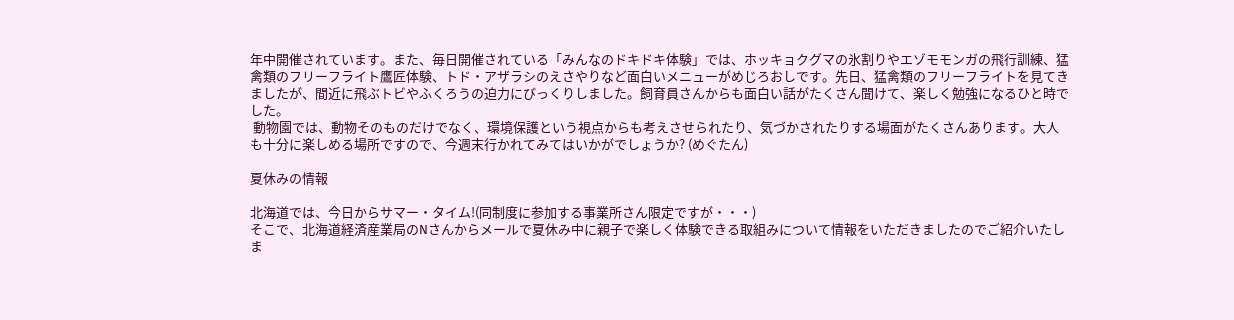年中開催されています。また、毎日開催されている「みんなのドキドキ体験」では、ホッキョクグマの氷割りやエゾモモンガの飛行訓練、猛禽類のフリーフライト鷹匠体験、トド・アザラシのえさやりなど面白いメニューがめじろおしです。先日、猛禽類のフリーフライトを見てきましたが、間近に飛ぶトビやふくろうの迫力にびっくりしました。飼育員さんからも面白い話がたくさん聞けて、楽しく勉強になるひと時でした。
 動物園では、動物そのものだけでなく、環境保護という視点からも考えさせられたり、気づかされたりする場面がたくさんあります。大人も十分に楽しめる場所ですので、今週末行かれてみてはいかがでしょうか? (めぐたん)

夏休みの情報

北海道では、今日からサマー・タイム!(同制度に参加する事業所さん限定ですが・・・)
そこで、北海道経済産業局のNさんからメールで夏休み中に親子で楽しく体験できる取組みについて情報をいただきましたのでご紹介いたしま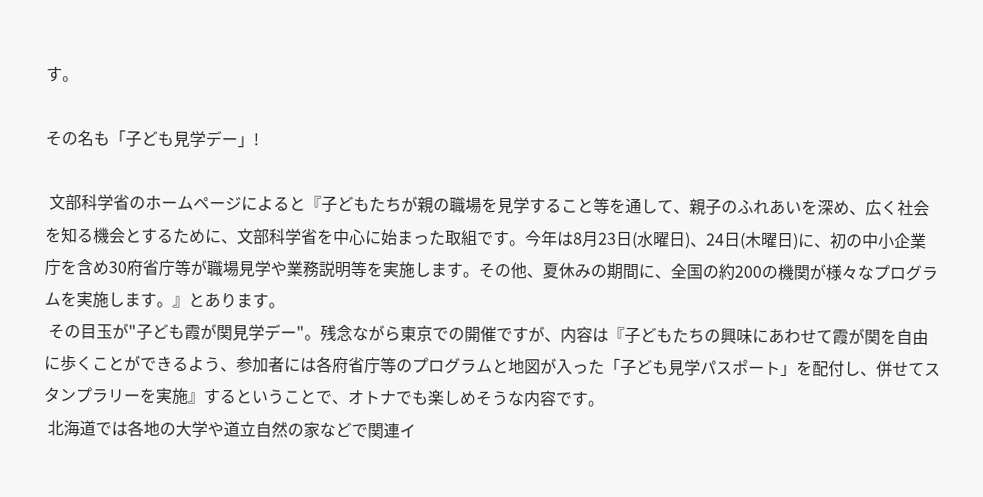す。

その名も「子ども見学デー」!

 文部科学省のホームページによると『子どもたちが親の職場を見学すること等を通して、親子のふれあいを深め、広く社会を知る機会とするために、文部科学省を中心に始まった取組です。今年は8月23日(水曜日)、24日(木曜日)に、初の中小企業庁を含め30府省庁等が職場見学や業務説明等を実施します。その他、夏休みの期間に、全国の約200の機関が様々なプログラムを実施します。』とあります。
 その目玉が"子ども霞が関見学デー"。残念ながら東京での開催ですが、内容は『子どもたちの興味にあわせて霞が関を自由に歩くことができるよう、参加者には各府省庁等のプログラムと地図が入った「子ども見学パスポート」を配付し、併せてスタンプラリーを実施』するということで、オトナでも楽しめそうな内容です。
 北海道では各地の大学や道立自然の家などで関連イ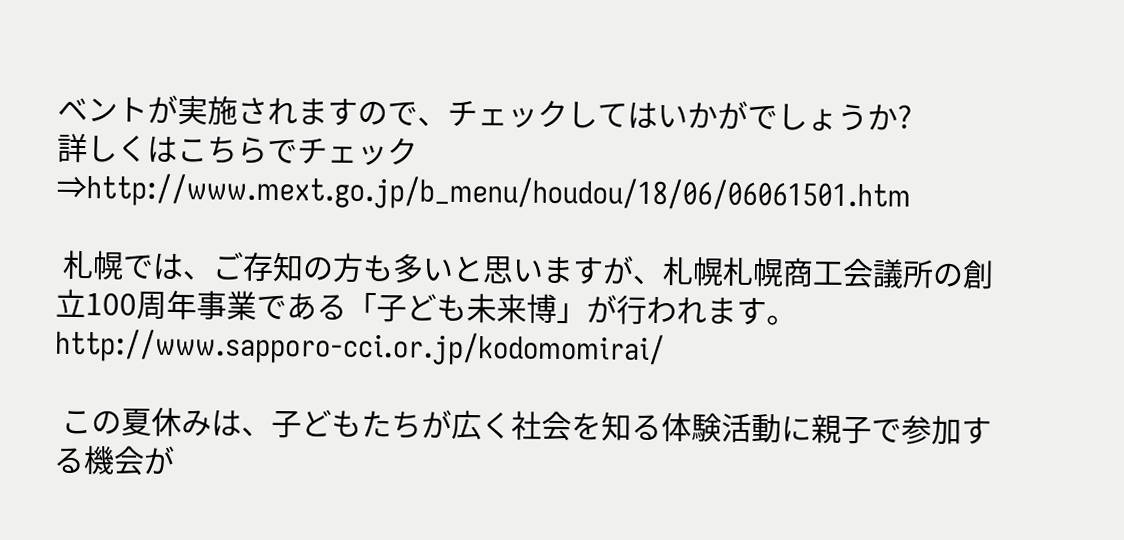ベントが実施されますので、チェックしてはいかがでしょうか?
詳しくはこちらでチェック⇒http://www.mext.go.jp/b_menu/houdou/18/06/06061501.htm

 札幌では、ご存知の方も多いと思いますが、札幌札幌商工会議所の創立100周年事業である「子ども未来博」が行われます。http://www.sapporo-cci.or.jp/kodomomirai/

 この夏休みは、子どもたちが広く社会を知る体験活動に親子で参加する機会が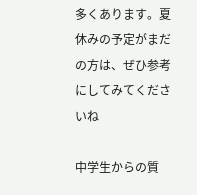多くあります。夏休みの予定がまだの方は、ぜひ参考にしてみてくださいね

中学生からの質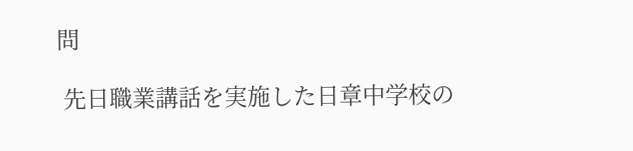問

 先日職業講話を実施した日章中学校の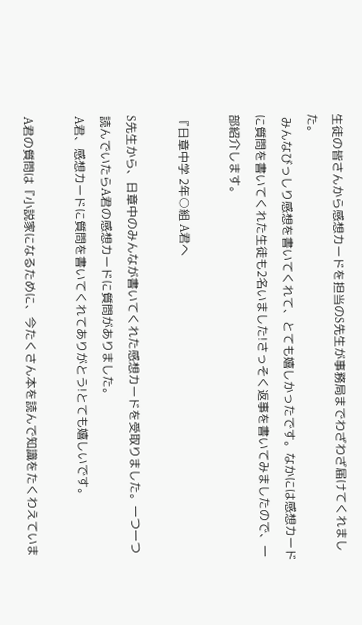生徒の皆さんから感想カードを担当のS先生が事務局までわざわざ届けてくれました。
 みんなびっしり感想を書いてくれて、とても嬉しかったです。なかには感想カードに質問を書いてくれた生徒も2名いました!さっそく返事を書いてみましたので、一部紹介します。

『日章中学 2年○組 A君へ

S先生から、日章中のみんなが書いてくれた感想カードを受取りました。一つ一つ読んでいたらA君の感想カードに質問がありました。
A君、感想カードに質問を書いてくれてありがとう!とても嬉しいです。

A君の質問は『小説家になるために、今たくさん本を読んで知識をたくわえていま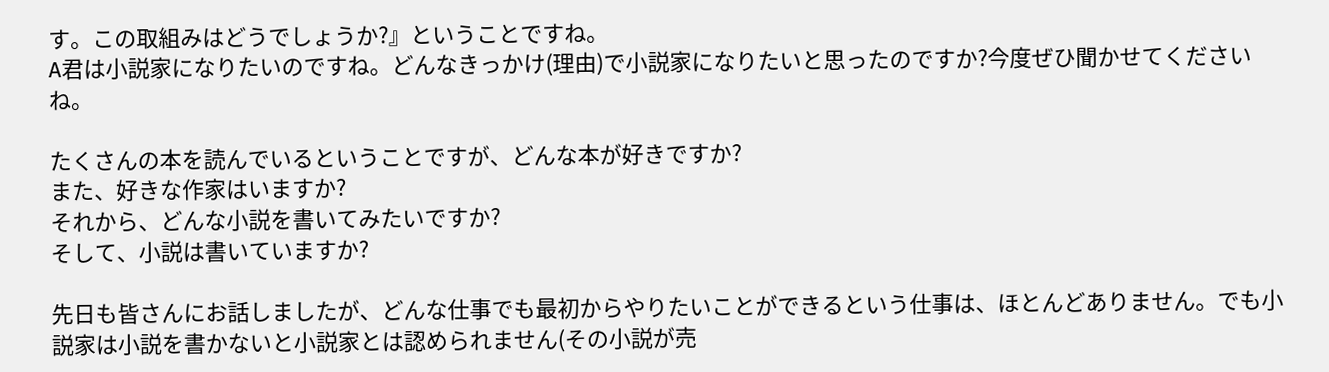す。この取組みはどうでしょうか?』ということですね。
A君は小説家になりたいのですね。どんなきっかけ(理由)で小説家になりたいと思ったのですか?今度ぜひ聞かせてくださいね。

たくさんの本を読んでいるということですが、どんな本が好きですか?
また、好きな作家はいますか?
それから、どんな小説を書いてみたいですか?
そして、小説は書いていますか?

先日も皆さんにお話しましたが、どんな仕事でも最初からやりたいことができるという仕事は、ほとんどありません。でも小説家は小説を書かないと小説家とは認められません(その小説が売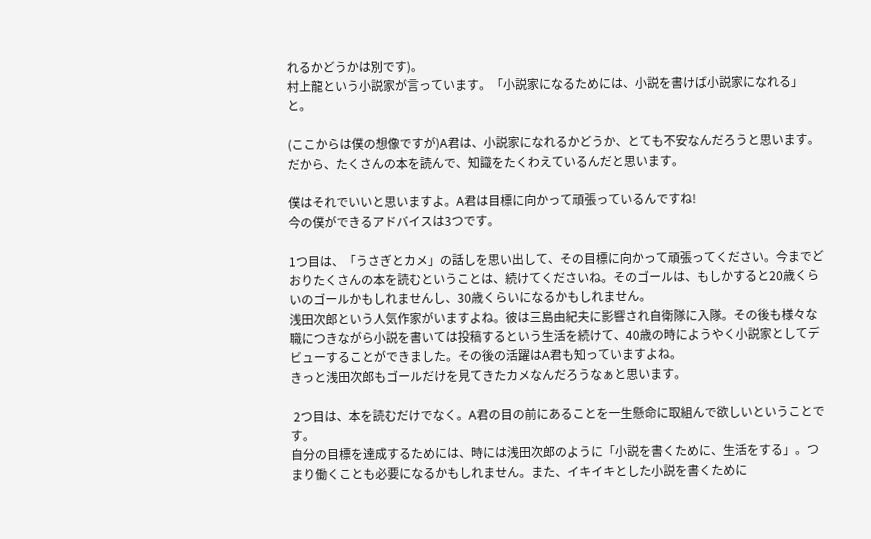れるかどうかは別です)。
村上龍という小説家が言っています。「小説家になるためには、小説を書けば小説家になれる」と。

(ここからは僕の想像ですが)A君は、小説家になれるかどうか、とても不安なんだろうと思います。
だから、たくさんの本を読んで、知識をたくわえているんだと思います。

僕はそれでいいと思いますよ。A君は目標に向かって頑張っているんですね!
今の僕ができるアドバイスは3つです。

1つ目は、「うさぎとカメ」の話しを思い出して、その目標に向かって頑張ってください。今までどおりたくさんの本を読むということは、続けてくださいね。そのゴールは、もしかすると20歳くらいのゴールかもしれませんし、30歳くらいになるかもしれません。
浅田次郎という人気作家がいますよね。彼は三島由紀夫に影響され自衛隊に入隊。その後も様々な職につきながら小説を書いては投稿するという生活を続けて、40歳の時にようやく小説家としてデビューすることができました。その後の活躍はA君も知っていますよね。
きっと浅田次郎もゴールだけを見てきたカメなんだろうなぁと思います。

 2つ目は、本を読むだけでなく。A君の目の前にあることを一生懸命に取組んで欲しいということです。
自分の目標を達成するためには、時には浅田次郎のように「小説を書くために、生活をする」。つまり働くことも必要になるかもしれません。また、イキイキとした小説を書くために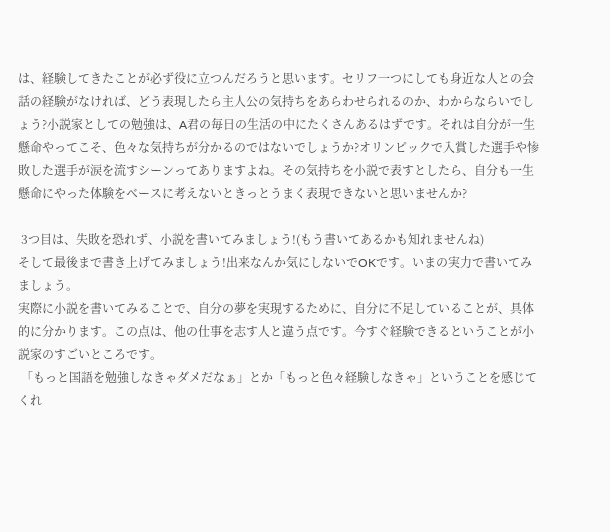は、経験してきたことが必ず役に立つんだろうと思います。セリフ一つにしても身近な人との会話の経験がなければ、どう表現したら主人公の気持ちをあらわせられるのか、わからならいでしょう?小説家としての勉強は、A君の毎日の生活の中にたくさんあるはずです。それは自分が一生懸命やってこそ、色々な気持ちが分かるのではないでしょうか?オリンピックで入賞した選手や惨敗した選手が涙を流すシーンってありますよね。その気持ちを小説で表すとしたら、自分も一生懸命にやった体験をベースに考えないときっとうまく表現できないと思いませんか?

 3つ目は、失敗を恐れず、小説を書いてみましょう!(もう書いてあるかも知れませんね)
そして最後まで書き上げてみましょう!出来なんか気にしないでOKです。いまの実力で書いてみましょう。
実際に小説を書いてみることで、自分の夢を実現するために、自分に不足していることが、具体的に分かります。この点は、他の仕事を志す人と違う点です。今すぐ経験できるということが小説家のすごいところです。
 「もっと国語を勉強しなきゃダメだなぁ」とか「もっと色々経験しなきゃ」ということを感じてくれ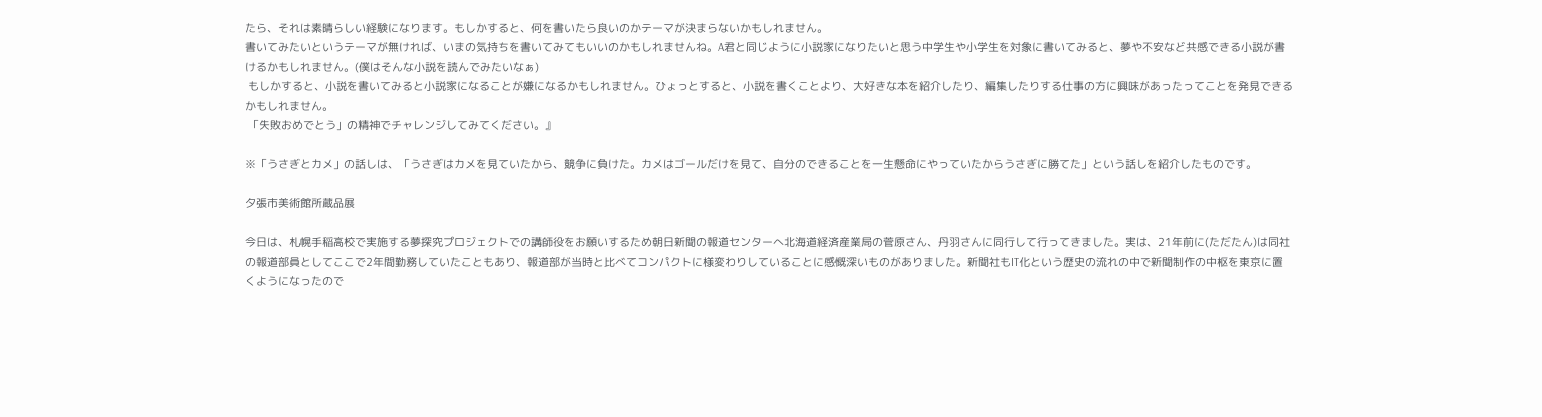たら、それは素晴らしい経験になります。もしかすると、何を書いたら良いのかテーマが決まらないかもしれません。
書いてみたいというテーマが無ければ、いまの気持ちを書いてみてもいいのかもしれませんね。A君と同じように小説家になりたいと思う中学生や小学生を対象に書いてみると、夢や不安など共感できる小説が書けるかもしれません。(僕はそんな小説を読んでみたいなぁ)
 もしかすると、小説を書いてみると小説家になることが嫌になるかもしれません。ひょっとすると、小説を書くことより、大好きな本を紹介したり、編集したりする仕事の方に興味があったってことを発見できるかもしれません。
 「失敗おめでとう」の精神でチャレンジしてみてください。』

※「うさぎとカメ」の話しは、「うさぎはカメを見ていたから、競争に負けた。カメはゴールだけを見て、自分のできることを一生懸命にやっていたからうさぎに勝てた」という話しを紹介したものです。

夕張市美術館所蔵品展

今日は、札幌手稲高校で実施する夢探究プロジェクトでの講師役をお願いするため朝日新聞の報道センターへ北海道経済産業局の菅原さん、丹羽さんに同行して行ってきました。実は、21年前に(ただたん)は同社の報道部員としてここで2年間勤務していたこともあり、報道部が当時と比べてコンパクトに様変わりしていることに感慨深いものがありました。新聞社もIT化という歴史の流れの中で新聞制作の中枢を東京に置くようになったので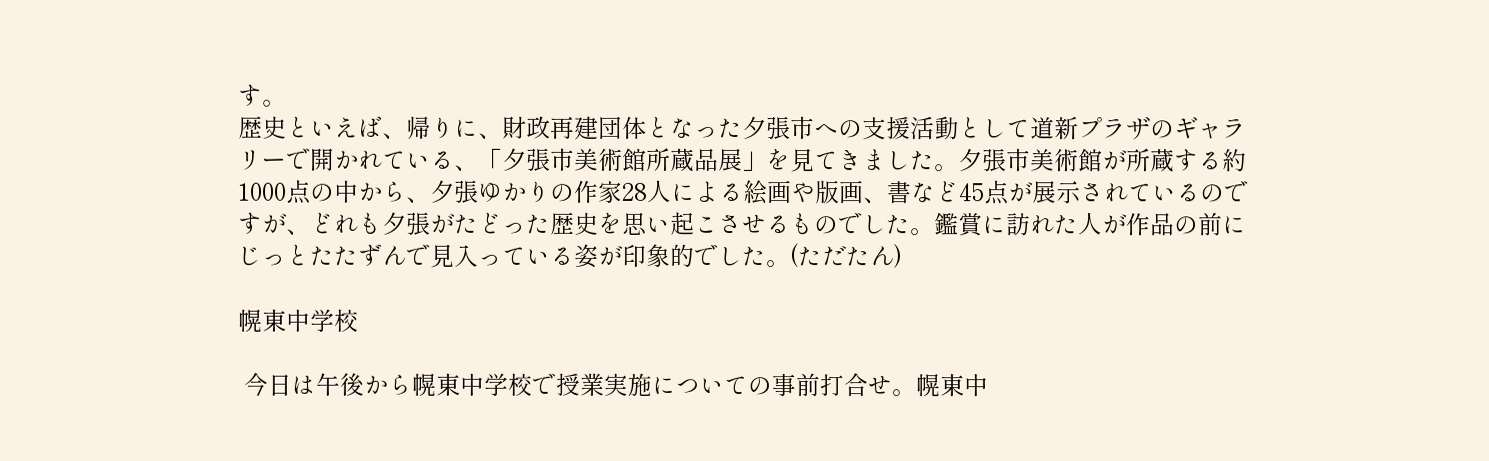す。
歴史といえば、帰りに、財政再建団体となった夕張市への支援活動として道新プラザのギャラリーで開かれている、「夕張市美術館所蔵品展」を見てきました。夕張市美術館が所蔵する約1000点の中から、夕張ゆかりの作家28人による絵画や版画、書など45点が展示されているのですが、どれも夕張がたどった歴史を思い起こさせるものでした。鑑賞に訪れた人が作品の前にじっとたたずんで見入っている姿が印象的でした。(ただたん)

幌東中学校

 今日は午後から幌東中学校で授業実施についての事前打合せ。幌東中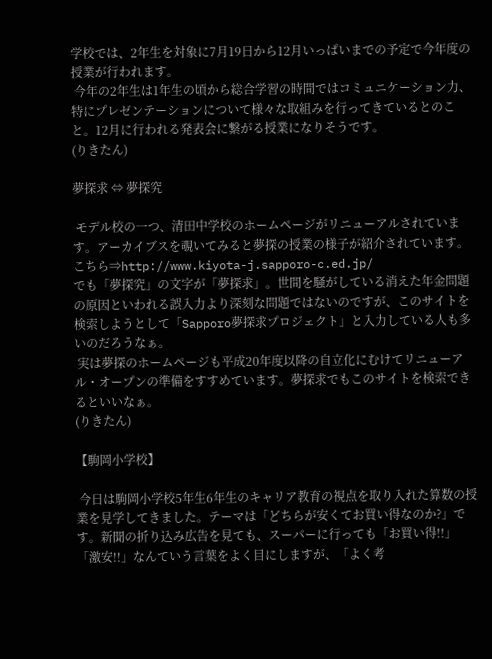学校では、2年生を対象に7月19日から12月いっぱいまでの予定で今年度の授業が行われます。
 今年の2年生は1年生の頃から総合学習の時間ではコミュニケーション力、特にプレゼンテーションについて様々な取組みを行ってきているとのこと。12月に行われる発表会に繋がる授業になりそうです。
(りきたん)

夢探求 ⇔ 夢探究

 モデル校の一つ、清田中学校のホームページがリニューアルされています。アーカイブスを覗いてみると夢探の授業の様子が紹介されています。こちら⇒http://www.kiyota-j.sapporo-c.ed.jp/
でも「夢探究」の文字が「夢探求」。世間を騒がしている消えた年金問題の原因といわれる誤入力より深刻な問題ではないのですが、このサイトを検索しようとして「Sapporo夢探求プロジェクト」と入力している人も多いのだろうなぁ。
 実は夢探のホームページも平成20年度以降の自立化にむけてリニューアル・オープンの準備をすすめています。夢探求でもこのサイトを検索できるといいなぁ。
(りきたん)

【駒岡小学校】

 今日は駒岡小学校5年生6年生のキャリア教育の視点を取り入れた算数の授業を見学してきました。テーマは「どちらが安くてお買い得なのか?」です。新聞の折り込み広告を見ても、スーパーに行っても「お買い得!!」「激安!!」なんていう言葉をよく目にしますが、「よく考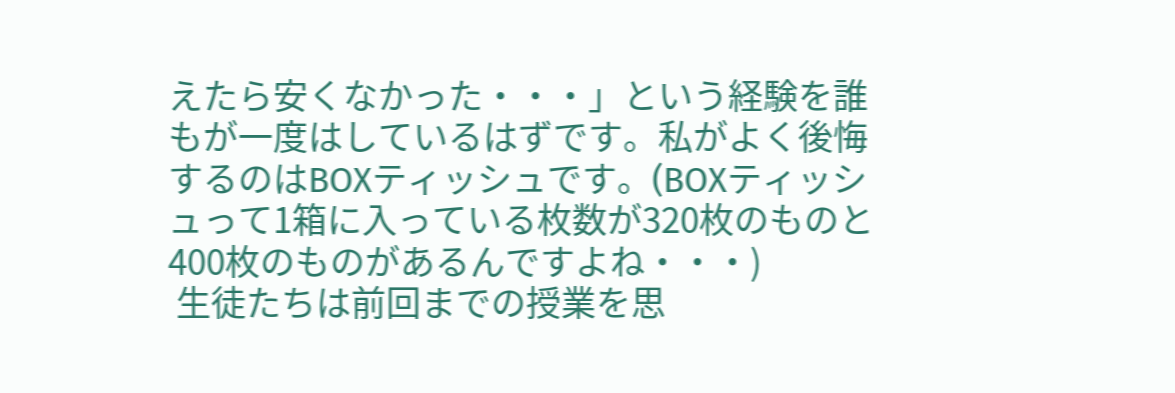えたら安くなかった・・・」という経験を誰もが一度はしているはずです。私がよく後悔するのはBOXティッシュです。(BOXティッシュって1箱に入っている枚数が320枚のものと400枚のものがあるんですよね・・・)
 生徒たちは前回までの授業を思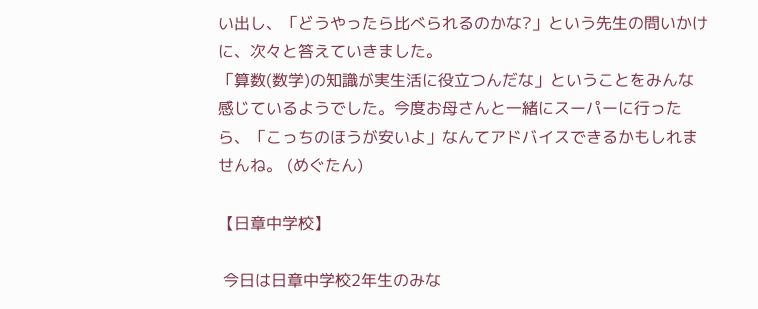い出し、「どうやったら比べられるのかな?」という先生の問いかけに、次々と答えていきました。
「算数(数学)の知識が実生活に役立つんだな」ということをみんな感じているようでした。今度お母さんと一緒にスーパーに行ったら、「こっちのほうが安いよ」なんてアドバイスできるかもしれませんね。 (めぐたん)

【日章中学校】

 今日は日章中学校2年生のみな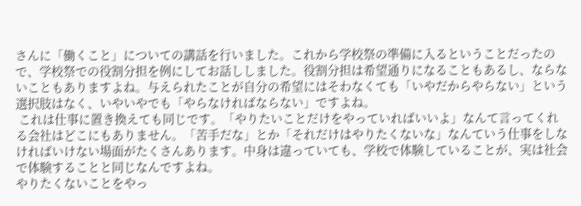さんに「働くこと」についての講話を行いました。これから学校祭の準備に入るということだったので、学校祭での役割分担を例にしてお話ししました。役割分担は希望通りになることもあるし、ならないこともありますよね。与えられたことが自分の希望にはそわなくても「いやだからやらない」という選択肢はなく、いやいやでも「やらなければならない」ですよね。
 これは仕事に置き換えても同じです。「やりたいことだけをやっていればいいよ」なんて言ってくれる会社はどこにもありません。「苦手だな」とか「それだけはやりたくないな」なんていう仕事をしなければいけない場面がたくさんあります。中身は違っていても、学校で体験していることが、実は社会で体験することと同じなんですよね。
やりたくないことをやっ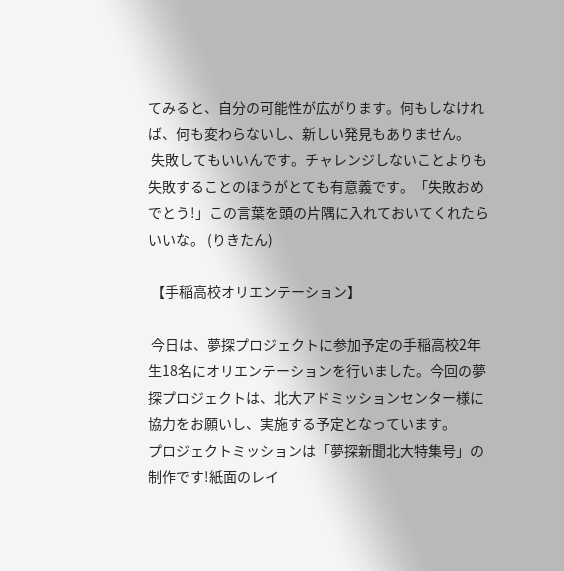てみると、自分の可能性が広がります。何もしなければ、何も変わらないし、新しい発見もありません。
 失敗してもいいんです。チャレンジしないことよりも失敗することのほうがとても有意義です。「失敗おめでとう!」この言葉を頭の片隅に入れておいてくれたらいいな。 (りきたん)

 【手稲高校オリエンテーション】

 今日は、夢探プロジェクトに参加予定の手稲高校2年生18名にオリエンテーションを行いました。今回の夢探プロジェクトは、北大アドミッションセンター様に協力をお願いし、実施する予定となっています。
プロジェクトミッションは「夢探新聞北大特集号」の制作です!紙面のレイ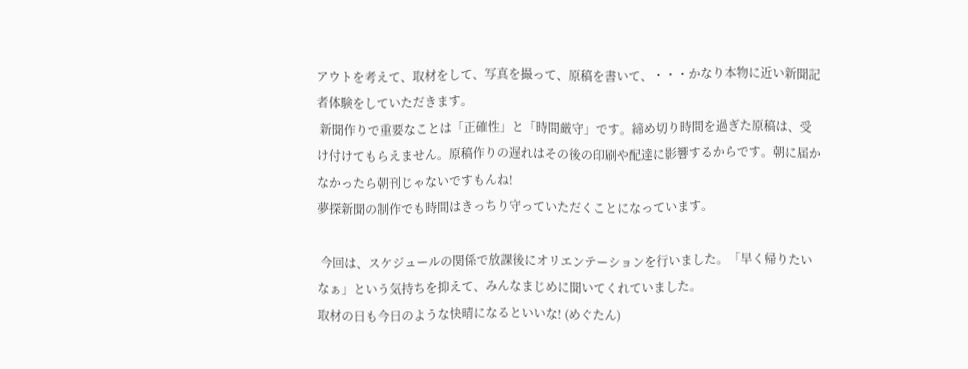アウトを考えて、取材をして、写真を撮って、原稿を書いて、・・・かなり本物に近い新聞記者体験をしていただきます。
 新聞作りで重要なことは「正確性」と「時間厳守」です。締め切り時間を過ぎた原稿は、受け付けてもらえません。原稿作りの遅れはその後の印刷や配達に影響するからです。朝に届かなかったら朝刊じゃないですもんね!
夢探新聞の制作でも時間はきっちり守っていただくことになっています。

 今回は、スケジュールの関係で放課後にオリエンテーションを行いました。「早く帰りたいなぁ」という気持ちを抑えて、みんなまじめに聞いてくれていました。
取材の日も今日のような快晴になるといいな! (めぐたん)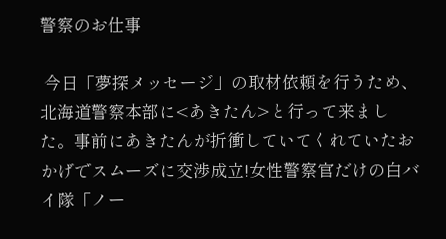警察のお仕事

 今日「夢探メッセージ」の取材依頼を行うため、北海道警察本部に<あきたん>と行って来ました。事前にあきたんが折衝していてくれていたおかげでスムーズに交渉成立!女性警察官だけの白バイ隊「ノー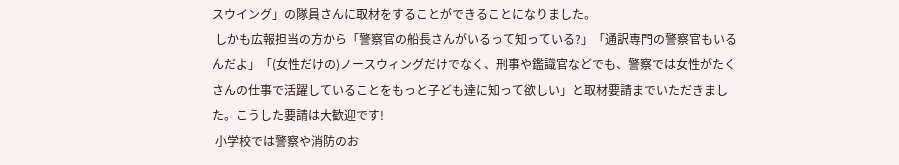スウイング」の隊員さんに取材をすることができることになりました。
 しかも広報担当の方から「警察官の船長さんがいるって知っている?」「通訳専門の警察官もいるんだよ」「(女性だけの)ノースウィングだけでなく、刑事や鑑識官などでも、警察では女性がたくさんの仕事で活躍していることをもっと子ども達に知って欲しい」と取材要請までいただきました。こうした要請は大歓迎です!
 小学校では警察や消防のお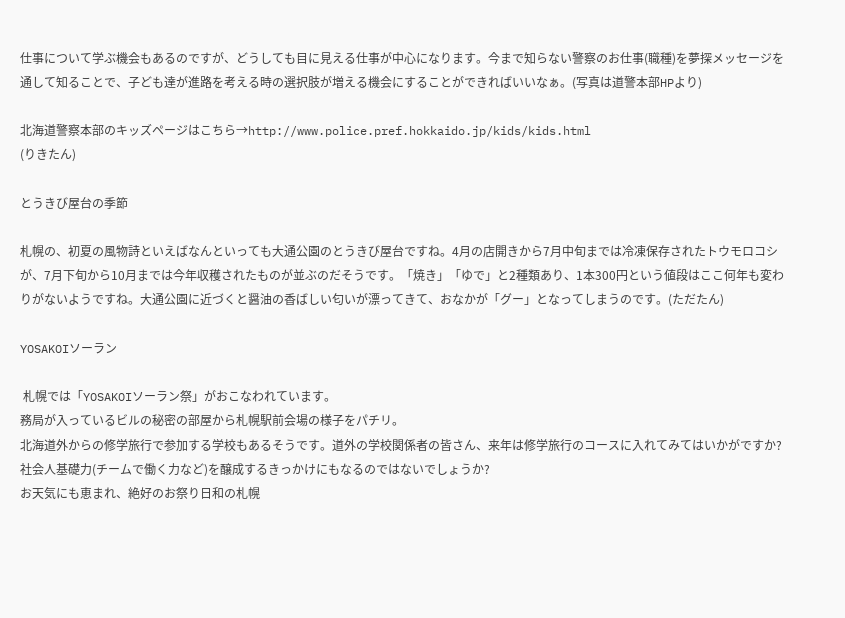仕事について学ぶ機会もあるのですが、どうしても目に見える仕事が中心になります。今まで知らない警察のお仕事(職種)を夢探メッセージを通して知ることで、子ども達が進路を考える時の選択肢が増える機会にすることができればいいなぁ。(写真は道警本部HPより)

北海道警察本部のキッズページはこちら→http://www.police.pref.hokkaido.jp/kids/kids.html
(りきたん)

とうきび屋台の季節

札幌の、初夏の風物詩といえばなんといっても大通公園のとうきび屋台ですね。4月の店開きから7月中旬までは冷凍保存されたトウモロコシが、7月下旬から10月までは今年収穫されたものが並ぶのだそうです。「焼き」「ゆで」と2種類あり、1本300円という値段はここ何年も変わりがないようですね。大通公園に近づくと醤油の香ばしい匂いが漂ってきて、おなかが「グー」となってしまうのです。(ただたん)

YOSAKOIソーラン

 札幌では「YOSAKOIソーラン祭」がおこなわれています。
務局が入っているビルの秘密の部屋から札幌駅前会場の様子をパチリ。
北海道外からの修学旅行で参加する学校もあるそうです。道外の学校関係者の皆さん、来年は修学旅行のコースに入れてみてはいかがですか?社会人基礎力(チームで働く力など)を醸成するきっかけにもなるのではないでしょうか?
お天気にも恵まれ、絶好のお祭り日和の札幌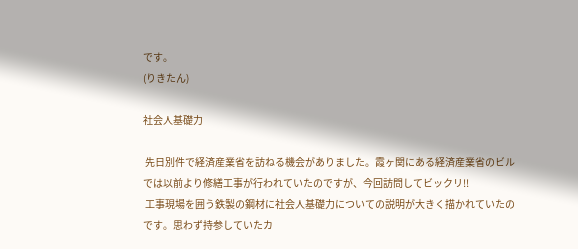です。
(りきたん)

社会人基礎力

 先日別件で経済産業省を訪ねる機会がありました。霞ヶ関にある経済産業省のビルでは以前より修繕工事が行われていたのですが、今回訪問してビックリ!!
 工事現場を囲う鉄製の鋼材に社会人基礎力についての説明が大きく描かれていたのです。思わず持参していたカ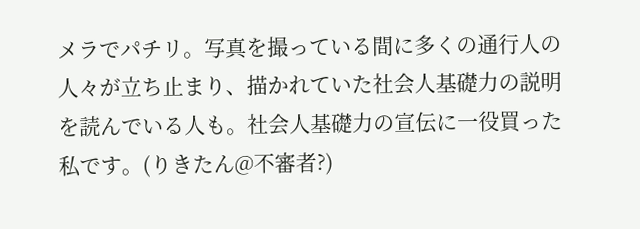メラでパチリ。写真を撮っている間に多くの通行人の人々が立ち止まり、描かれていた社会人基礎力の説明を読んでいる人も。社会人基礎力の宣伝に一役買った私です。(りきたん@不審者?)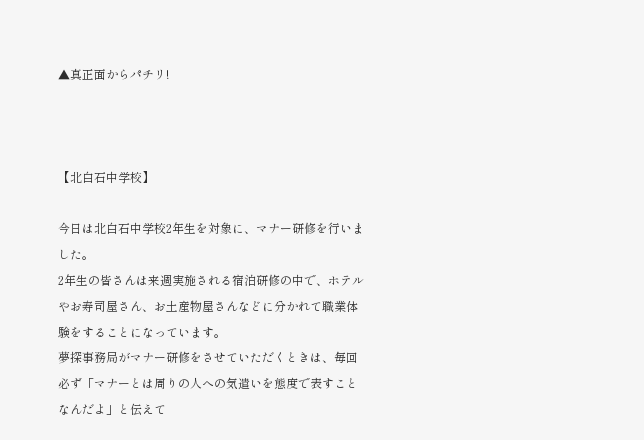▲真正面からパチリ!



【北白石中学校】

今日は北白石中学校2年生を対象に、マナー研修を行いました。
2年生の皆さんは来週実施される宿泊研修の中で、ホテルやお寿司屋さん、お土産物屋さんなどに分かれて職業体験をすることになっています。
夢探事務局がマナー研修をさせていただくときは、毎回必ず「マナーとは周りの人への気遣いを態度で表すことなんだよ」と伝えて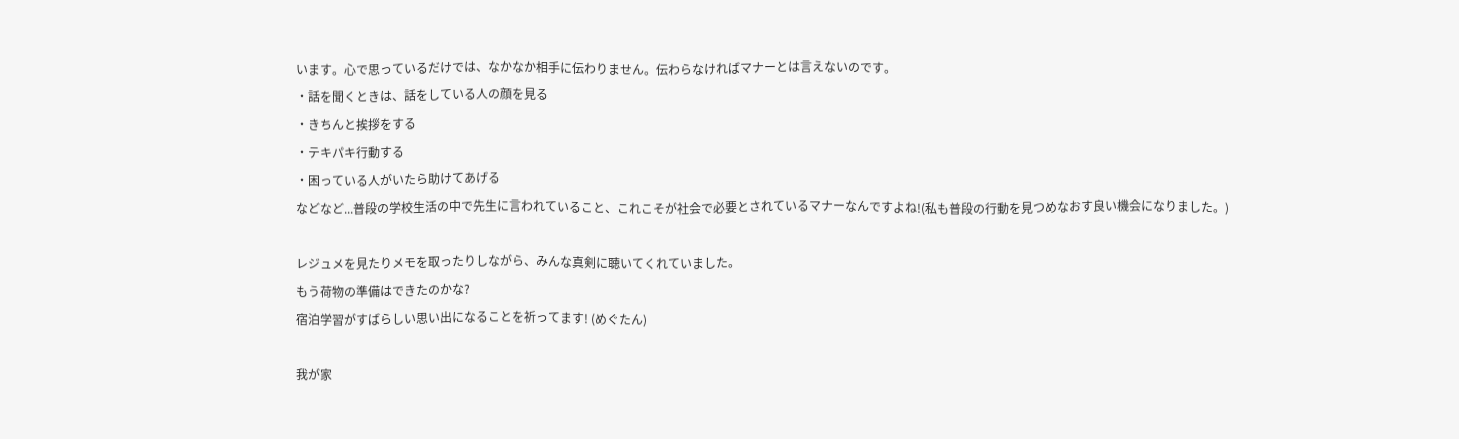います。心で思っているだけでは、なかなか相手に伝わりません。伝わらなければマナーとは言えないのです。
・話を聞くときは、話をしている人の顔を見る
・きちんと挨拶をする
・テキパキ行動する
・困っている人がいたら助けてあげる
などなど...普段の学校生活の中で先生に言われていること、これこそが社会で必要とされているマナーなんですよね!(私も普段の行動を見つめなおす良い機会になりました。)

レジュメを見たりメモを取ったりしながら、みんな真剣に聴いてくれていました。
もう荷物の準備はできたのかな?
宿泊学習がすばらしい思い出になることを祈ってます! (めぐたん)

我が家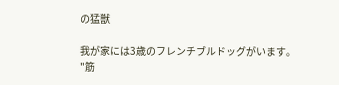の猛獣

我が家には3歳のフレンチブルドッグがいます。
"筋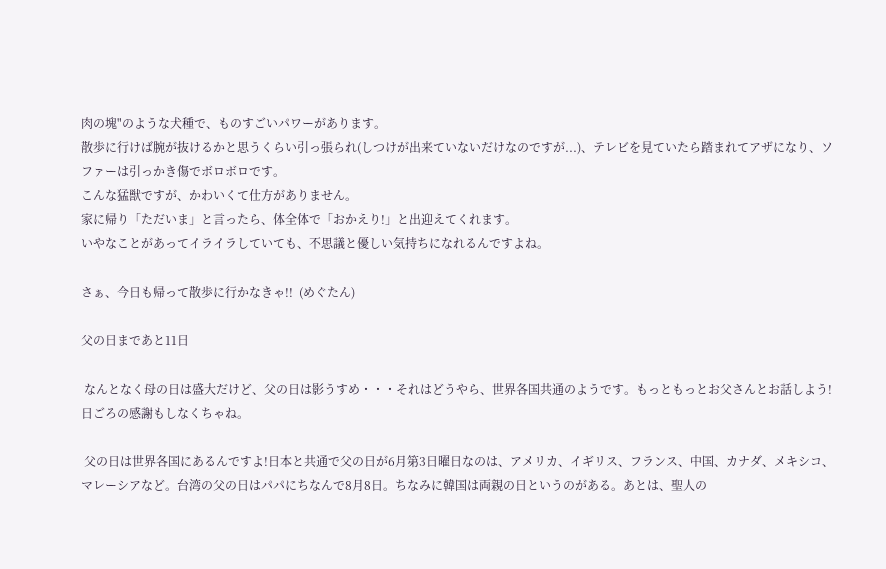肉の塊"のような犬種で、ものすごいパワーがあります。
散歩に行けば腕が抜けるかと思うくらい引っ張られ(しつけが出来ていないだけなのですが...)、テレビを見ていたら踏まれてアザになり、ソファーは引っかき傷でボロボロです。
こんな猛獣ですが、かわいくて仕方がありません。
家に帰り「ただいま」と言ったら、体全体で「おかえり!」と出迎えてくれます。
いやなことがあってイライラしていても、不思議と優しい気持ちになれるんですよね。

さぁ、今日も帰って散歩に行かなきゃ!!  (めぐたん)

父の日まであと11日

 なんとなく母の日は盛大だけど、父の日は影うすめ・・・それはどうやら、世界各国共通のようです。もっともっとお父さんとお話しよう!日ごろの感謝もしなくちゃね。

 父の日は世界各国にあるんですよ!日本と共通で父の日が6月第3日曜日なのは、アメリカ、イギリス、フランス、中国、カナダ、メキシコ、マレーシアなど。台湾の父の日はパパにちなんで8月8日。ちなみに韓国は両親の日というのがある。あとは、聖人の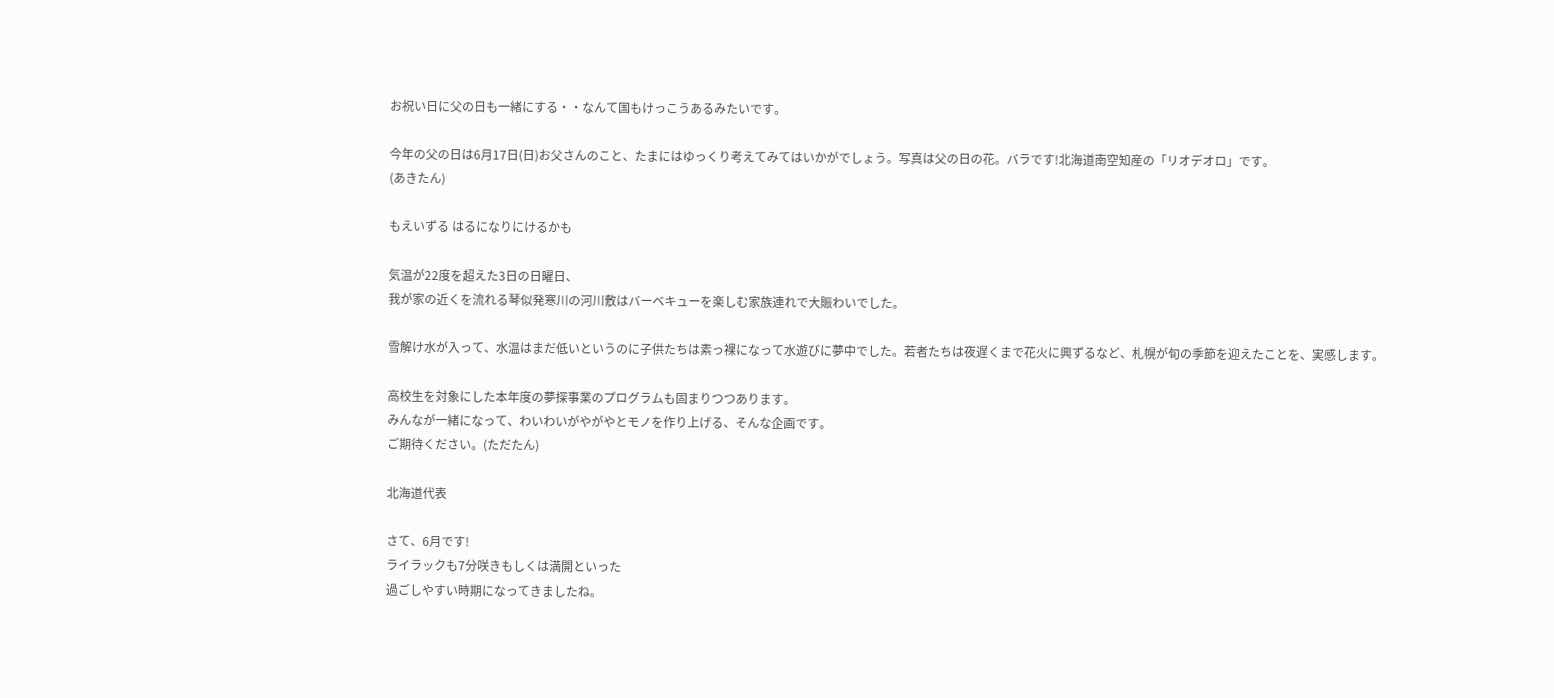お祝い日に父の日も一緒にする・・なんて国もけっこうあるみたいです。

今年の父の日は6月17日(日)お父さんのこと、たまにはゆっくり考えてみてはいかがでしょう。写真は父の日の花。バラです!北海道南空知産の「リオデオロ」です。
(あきたん)

もえいずる はるになりにけるかも

気温が22度を超えた3日の日曜日、
我が家の近くを流れる琴似発寒川の河川敷はバーベキューを楽しむ家族連れで大賑わいでした。

雪解け水が入って、水温はまだ低いというのに子供たちは素っ裸になって水遊びに夢中でした。若者たちは夜遅くまで花火に興ずるなど、札幌が旬の季節を迎えたことを、実感します。

高校生を対象にした本年度の夢探事業のプログラムも固まりつつあります。
みんなが一緒になって、わいわいがやがやとモノを作り上げる、そんな企画です。
ご期待ください。(ただたん)

北海道代表

さて、6月です!
ライラックも7分咲きもしくは満開といった
過ごしやすい時期になってきましたね。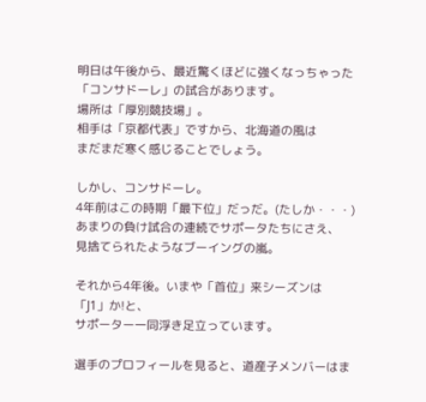明日は午後から、最近驚くほどに強くなっちゃった
「コンサドーレ」の試合があります。
場所は「厚別競技場」。
相手は「京都代表」ですから、北海道の風は
まだまだ寒く感じることでしょう。

しかし、コンサドーレ。
4年前はこの時期「最下位」だっだ。(たしか・・・)
あまりの負け試合の連続でサポータたちにさえ、
見捨てられたようなブーイングの嵐。

それから4年後。いまや「首位」来シーズンは「J1」か!と、
サポーター一同浮き足立っています。

選手のプロフィールを見ると、道産子メンバーはま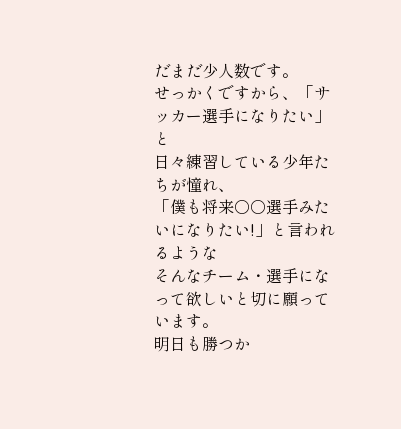だまだ少人数です。
せっかくですから、「サッカー選手になりたい」と
日々練習している少年たちが憧れ、
「僕も将来○○選手みたいになりたい!」と言われるような
そんなチーム・選手になって欲しいと切に願っています。
明日も勝つか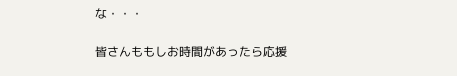な・・・

皆さんももしお時間があったら応援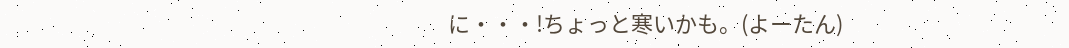に・・・!ちょっと寒いかも。(よーたん)